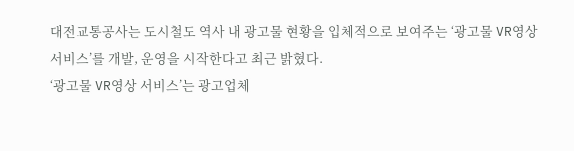대전교통공사는 도시철도 역사 내 광고물 현황을 입체적으로 보여주는 ‘광고물 VR영상 서비스’를 개발, 운영을 시작한다고 최근 밝혔다.
‘광고물 VR영상 서비스’는 광고업체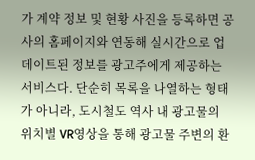가 계약 정보 및 현황 사진을 등록하면 공사의 홈페이지와 연동해 실시간으로 업데이트된 정보를 광고주에게 제공하는 서비스다. 단순히 목록을 나열하는 형태가 아니라, 도시철도 역사 내 광고물의 위치별 VR영상을 통해 광고물 주변의 환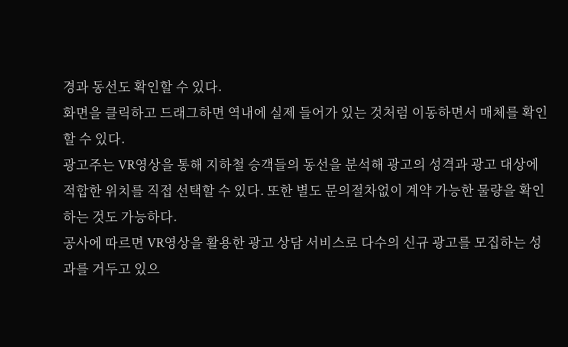경과 동선도 확인할 수 있다.
화면을 클릭하고 드래그하면 역내에 실제 들어가 있는 것처럼 이동하면서 매체를 확인할 수 있다.
광고주는 VR영상을 통해 지하철 승객들의 동선을 분석해 광고의 성격과 광고 대상에 적합한 위치를 직접 선택할 수 있다. 또한 별도 문의절차없이 계약 가능한 물량을 확인하는 것도 가능하다.
공사에 따르면 VR영상을 활용한 광고 상담 서비스로 다수의 신규 광고를 모집하는 성과를 거두고 있으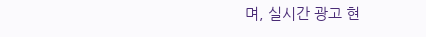며, 실시간 광고 현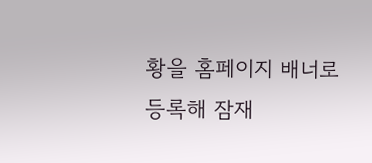황을 홈페이지 배너로 등록해 잠재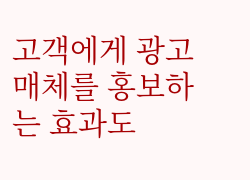고객에게 광고 매체를 홍보하는 효과도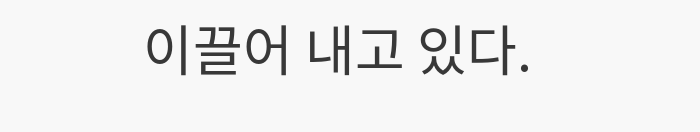이끌어 내고 있다.